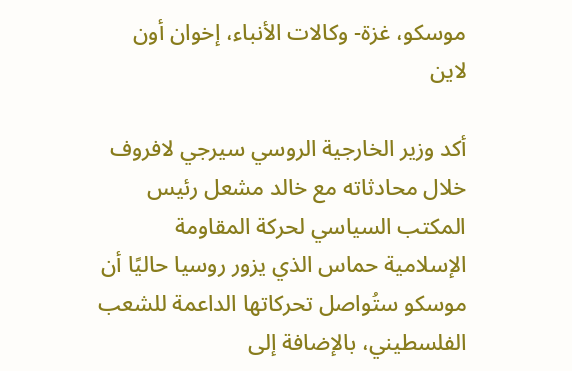موسكو، غزة- وكالات الأنباء، إخوان أون لاين

أكد وزير الخارجية الروسي سيرجي لافروف خلال محادثاته مع خالد مشعل رئيس المكتب السياسي لحركة المقاومة الإسلامية حماس الذي يزور روسيا حاليًا أن موسكو ستُواصل تحركاتها الداعمة للشعب الفلسطيني، بالإضافة إلى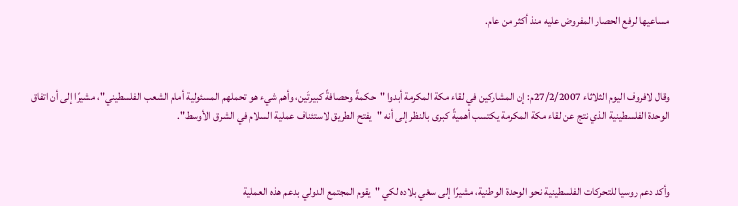مساعيها لرفع الحصار المفروض عليه منذ أكثر من عام.



وقال لافروف اليوم الثلاثاء 27/2/2007م: إن المشاركين في لقاء مكة المكرمة أبدوا "حكمةً وحصافةً كبيرتَين، وأهم شيء هو تحملهم المسئولية أمام الشعب الفلسطيني"، مشيرًا إلى أن اتفاق الوحدة الفلسطينية الذي نتج عن لقاء مكة المكرمة يكتسب أهميةً كبرى بالنظر إلى أنه "يفتح الطريق لاستئناف عملية السلام في الشرق الأوسط".



وأكد دعم روسيا للتحركات الفلسطينية نحو الوحدة الوطنية، مشيرًا إلى سعْي بلاده لكي "يقوم المجتمع الدولي بدعم هذه العملية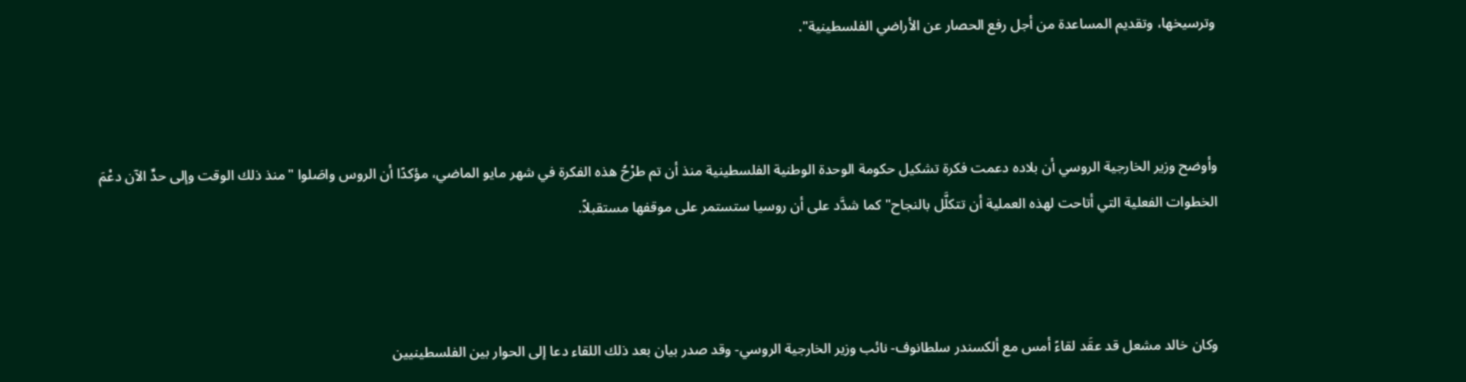وترسيخها، وتقديم المساعدة من أجل رفع الحصار عن الأراضي الفلسطينية".



وأوضح وزير الخارجية الروسي أن بلاده دعمت فكرة تشكيل حكومة الوحدة الوطنية الفلسطينية منذ أن تم طرْحُ هذه الفكرة في شهر مايو الماضي، مؤكدًا أن الروس واصَلوا "منذ ذلك الوقت وإلى حدِّ الآن دعْمَ الخطوات الفعلية التي أتاحت لهذه العملية أن تتكلَّل بالنجاح" كما شدَّد على أن روسيا ستستمر على موقفها مستقبلاً.



وكان خالد مشعل قد عقَد لقاءً أمس مع ألكسندر سلطانوف- نائب وزير الخارجية الروسي- وقد صدر بيان بعد ذلك اللقاء دعا إلى الحوار بين الفلسطينيين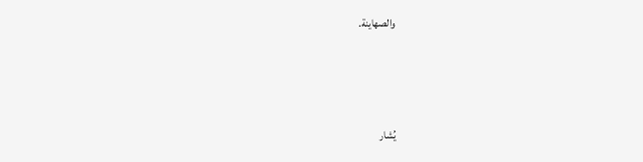والصهاينة.



يُشار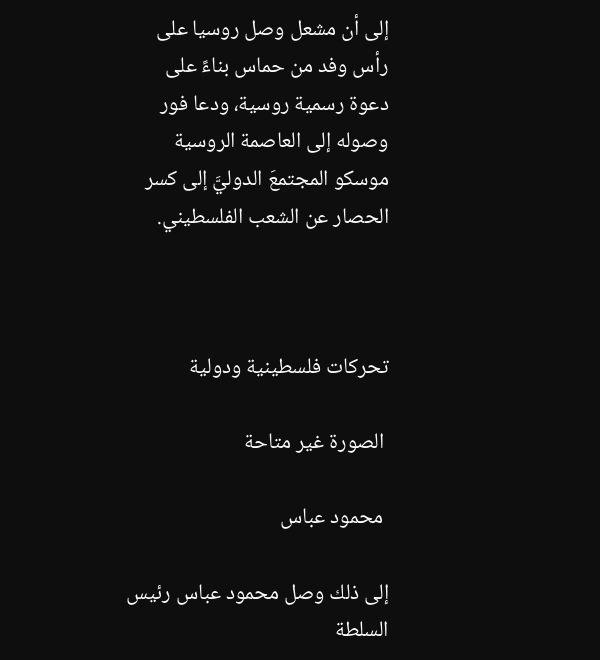إلى أن مشعل وصل روسيا على رأس وفد من حماس بناءً على دعوة رسمية روسية، ودعا فور وصوله إلى العاصمة الروسية موسكو المجتمعَ الدوليَّ إلى كسر الحصار عن الشعب الفلسطيني.



تحركات فلسطينية ودولية

 الصورة غير متاحة

 محمود عباس

إلى ذلك وصل محمود عباس رئيس السلطة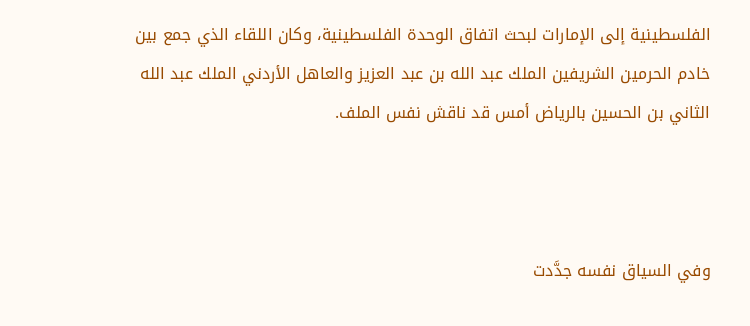الفلسطينية إلى الإمارات لبحث اتفاق الوحدة الفلسطينية، وكان اللقاء الذي جمع بين خادم الحرمين الشريفين الملك عبد الله بن عبد العزيز والعاهل الأردني الملك عبد الله الثاني بن الحسين بالرياض أمس قد ناقش نفس الملف.



وفي السياق نفسه جدَّدت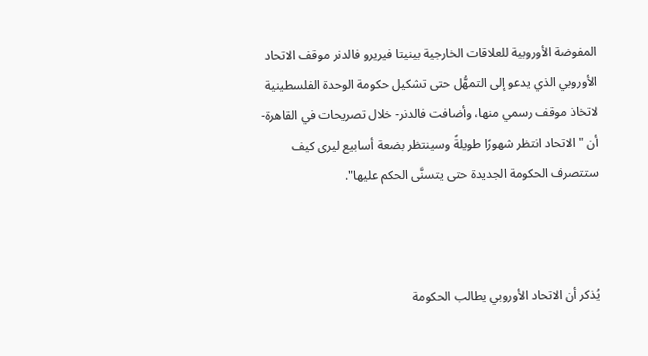المفوضة الأوروبية للعلاقات الخارجية بينيتا فيريرو فالدنر موقف الاتحاد الأوروبي الذي يدعو إلى التمهُّل حتى تشكيل حكومة الوحدة الفلسطينية لاتخاذ موقف رسمي منها، وأضافت فالدنر- خلال تصريحات في القاهرة- أن "الاتحاد انتظر شهورًا طويلةً وسينتظر بضعة أسابيع ليرى كيف ستتصرف الحكومة الجديدة حتى يتسنَّى الحكم عليها".



يُذكر أن الاتحاد الأوروبي يطالب الحكومة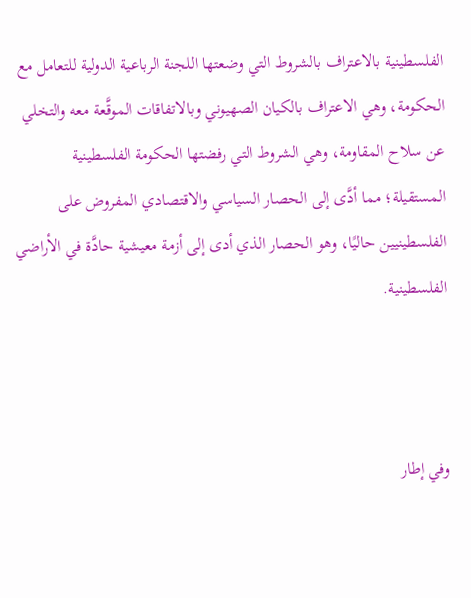الفلسطينية بالاعتراف بالشروط التي وضعتها اللجنة الرباعية الدولية للتعامل مع الحكومة، وهي الاعتراف بالكيان الصهيوني وبالاتفاقات الموقَّعة معه والتخلي عن سلاح المقاومة، وهي الشروط التي رفضتها الحكومة الفلسطينية المستقيلة؛ مما أدَّى إلى الحصار السياسي والاقتصادي المفروض على الفلسطينيين حاليًا، وهو الحصار الذي أدى إلى أزمة معيشية حادَّة في الأراضي الفلسطينية.



وفي إطار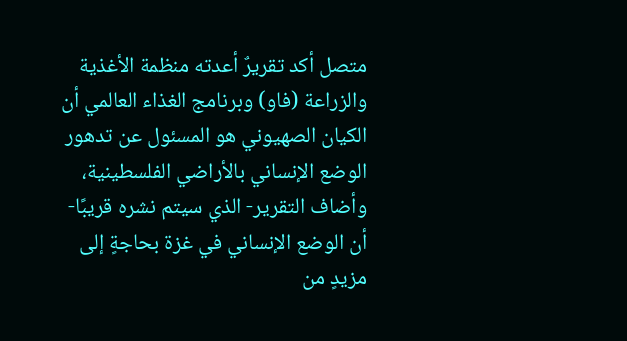متصل أكد تقريرٌ أعدته منظمة الأغذية والزراعة (فاو) وبرنامج الغذاء العالمي أن الكيان الصهيوني هو المسئول عن تدهور الوضع الإنساني بالأراضي الفلسطينية، وأضاف التقرير- الذي سيتم نشره قريبًا- أن الوضع الإنساني في غزة بحاجةٍ إلى مزيدٍ من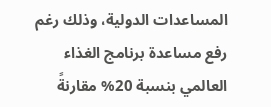المساعدات الدولية، وذلك رغم رفع مساعدة برنامج الغذاء العالمي بنسبة 20% مقارنةً